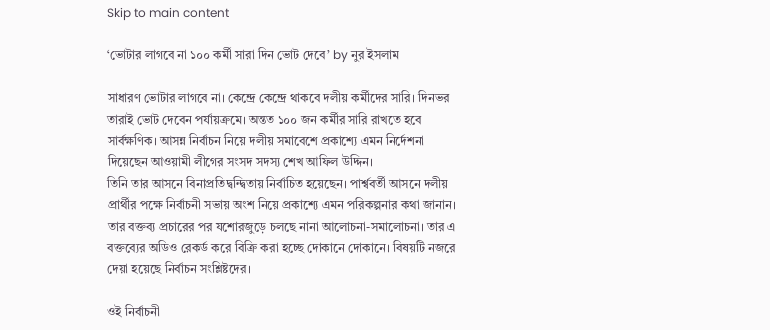Skip to main content

‘ভোটার লাগবে না ১০০ কর্মী সারা দিন ভোট দেবে’ by নুর ইসলাম

সাধারণ ভোটার লাগবে না। কেন্দ্রে কেন্দ্রে থাকবে দলীয় কর্মীদের সারি। দিনভর তারাই ভোট দেবেন পর্যায়ক্রমে। অন্তত ১০০ জন কর্মীর সারি রাখতে হবে সার্বক্ষণিক। আসন্ন নির্বাচন নিয়ে দলীয় সমাবেশে প্রকাশ্যে এমন নির্দেশনা দিয়েছেন আওয়ামী লীগের সংসদ সদস্য শেখ আফিল উদ্দিন।
তিনি তার আসনে বিনাপ্রতিদ্বন্দ্বিতায় নির্বাচিত হয়েছেন। পার্শ্ববর্তী আসনে দলীয় প্রার্থীর পক্ষে নির্বাচনী সভায় অংশ নিয়ে প্রকাশ্যে এমন পরিকল্পনার কথা জানান। তার বক্তব্য প্রচারের পর যশোরজুড়ে চলছে নানা আলোচনা-সমালোচনা। তার এ বক্তব্যের অডিও রেকর্ড করে বিক্রি করা হচ্ছে দোকানে দোকানে। বিষয়টি নজরে দেয়া হয়েছে নির্বাচন সংশ্লিষ্টদের।

ওই নির্বাচনী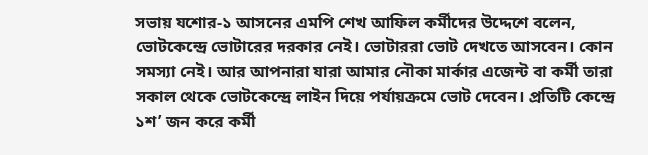সভায় যশোর-১ আসনের এমপি শেখ আফিল কর্মীদের উদ্দেশে বলেন, ভোটকেন্দ্রে ভোটারের দরকার নেই। ভোটাররা ভোট দেখতে আসবেন। কোন সমস্যা নেই। আর আপনারা যারা আমার নৌকা মার্কার এজেন্ট বা কর্মী তারা সকাল থেকে ভোটকেন্দ্রে লাইন দিয়ে পর্যায়ক্রমে ভোট দেবেন। প্রতিটি কেন্দ্রে ১শ’ জন করে কর্মী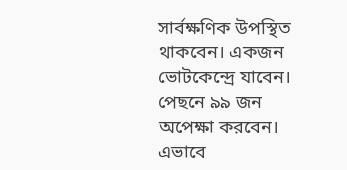সার্বক্ষণিক উপস্থিত থাকবেন। একজন ভোটকেন্দ্রে যাবেন। পেছনে ৯৯ জন অপেক্ষা করবেন। এভাবে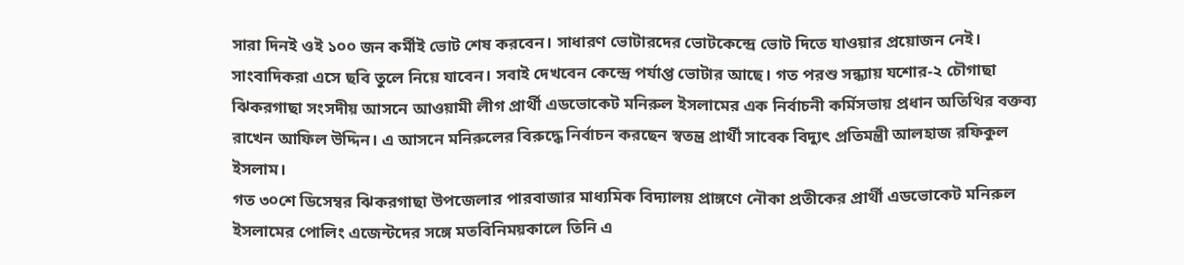সারা দিনই ওই ১০০ জন কর্মীই ভোট শেষ করবেন। সাধারণ ভোটারদের ভোটকেন্দ্রে ভোট দিতে যাওয়ার প্রয়োজন নেই। সাংবাদিকরা এসে ছবি তুলে নিয়ে যাবেন। সবাই দেখবেন কেন্দ্রে পর্যাপ্ত ভোটার আছে। গত পরশু সন্ধ্যায় যশোর-২ চৌগাছা ঝিকরগাছা সংসদীয় আসনে আওয়ামী লীগ প্রার্থী এডভোকেট মনিরুল ইসলামের এক নির্বাচনী কর্মিসভায় প্রধান অতিথির বক্তব্য রাখেন আফিল উদ্দিন। এ আসনে মনিরুলের বিরুদ্ধে নির্বাচন করছেন স্বতন্ত্র প্রার্থী সাবেক বিদ্যুৎ প্রতিমন্ত্রী আলহাজ রফিকুল ইসলাম।
গত ৩০শে ডিসেম্বর ঝিকরগাছা উপজেলার পারবাজার মাধ্যমিক বিদ্যালয় প্রাঙ্গণে নৌকা প্রতীকের প্রার্থী এডভোকেট মনিরুল ইসলামের পোলিং এজেন্টদের সঙ্গে মতবিনিময়কালে তিনি এ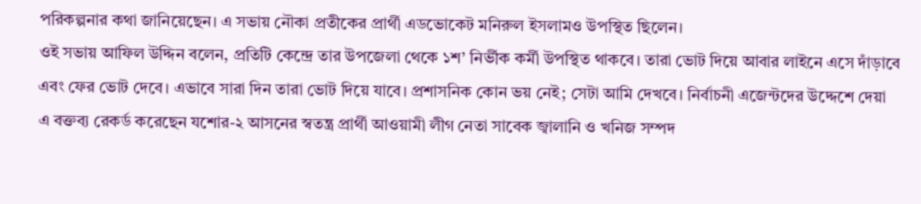পরিকল্পনার কথা জানিয়েছেন। এ সভায় নৌকা প্রতীকের প্রার্থী এডভোকেট মনিরুল ইসলামও উপস্থিত ছিলেন।
ওই সভায় আফিল উদ্দিন বলেন, প্রতিটি কেন্দ্রে তার উপজেলা থেকে ১শ’ নির্ভীক কর্মী উপস্থিত থাকবে। তারা ভোট দিয়ে আবার লাইনে এসে দাঁড়াবে এবং ফের ভোট দেবে। এভাবে সারা দিন তারা ভোট দিয়ে যাবে। প্রশাসনিক কোন ভয় নেই; সেটা আমি দেখবে। নির্বাচনী এজেন্টদের উদ্দেশে দেয়া এ বক্তব্য রেকর্ড করেছেন যশোর-২ আসনের স্বতন্ত্র প্রার্থী আওয়ামী লীগ নেতা সাবেক জ্বালানি ও খনিজ সম্পদ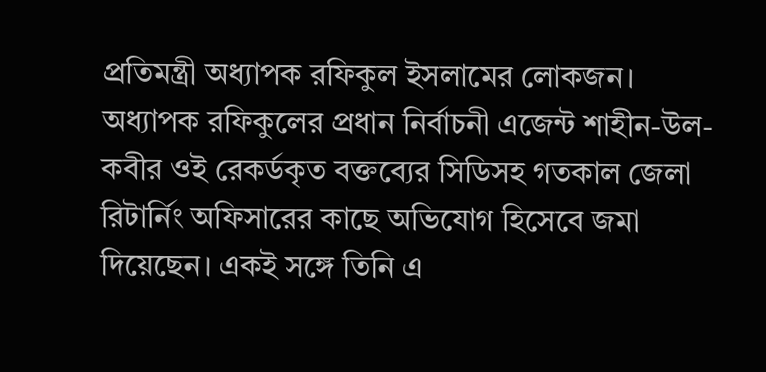প্রতিমন্ত্রী অধ্যাপক রফিকুল ইসলামের লোকজন। অধ্যাপক রফিকুলের প্রধান নির্বাচনী এজেন্ট শাহীন-উল-কবীর ওই রেকর্ডকৃত বক্তব্যের সিডিসহ গতকাল জেলা রিটার্নিং অফিসারের কাছে অভিযোগ হিসেবে জমা দিয়েছেন। একই সঙ্গে তিনি এ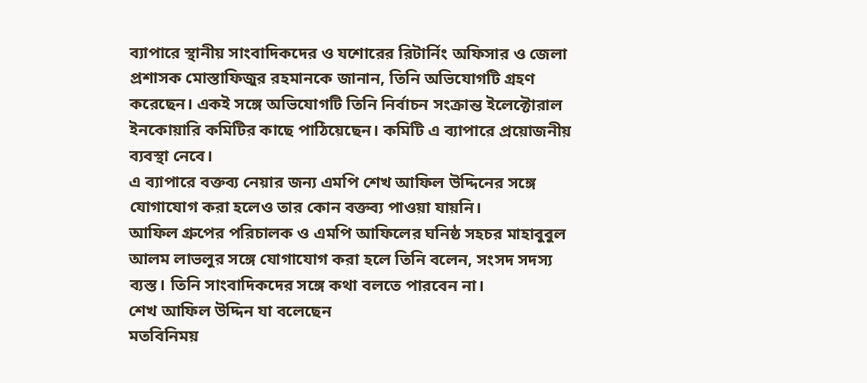ব্যাপারে স্থানীয় সাংবাদিকদের ও যশোরের রিটার্নিং অফিসার ও জেলা প্রশাসক মোস্তাফিজুর রহমানকে জানান, তিনি অভিযোগটি গ্রহণ করেছেন। একই সঙ্গে অভিযোগটি তিনি নির্বাচন সংক্রান্ত ইলেক্টোরাল ইনকোয়ারি কমিটির কাছে পাঠিয়েছেন। কমিটি এ ব্যাপারে প্রয়োজনীয় ব্যবস্থা নেবে।
এ ব্যাপারে বক্তব্য নেয়ার জন্য এমপি শেখ আফিল উদ্দিনের সঙ্গে যোগাযোগ করা হলেও তার কোন বক্তব্য পাওয়া যায়নি।
আফিল গ্রুপের পরিচালক ও এমপি আফিলের ঘনিষ্ঠ সহচর মাহাবুবুল আলম লাভলুর সঙ্গে যোগাযোগ করা হলে তিনি বলেন, সংসদ সদস্য ব্যস্ত। তিনি সাংবাদিকদের সঙ্গে কথা বলতে পারবেন না।
শেখ আফিল উদ্দিন যা বলেছেন
মতবিনিময়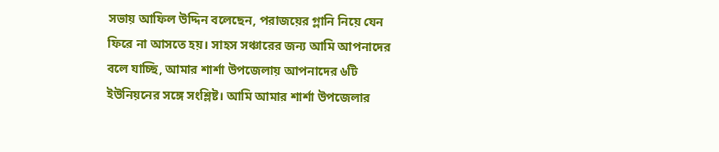সভায় আফিল উদ্দিন বলেছেন, পরাজয়ের গ্লানি নিয়ে যেন ফিরে না আসতে হয়। সাহস সঞ্চারের জন্য আমি আপনাদের বলে যাচ্ছি, আমার শার্শা উপজেলায় আপনাদের ৬টি ইউনিয়নের সঙ্গে সংশ্লিষ্ট। আমি আমার শার্শা উপজেলার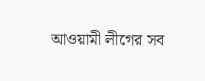আওয়ামী লীগের সব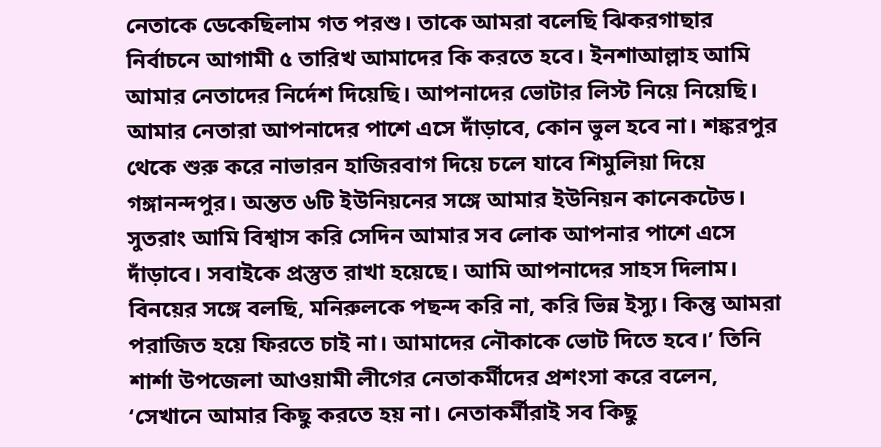নেতাকে ডেকেছিলাম গত পরশু। তাকে আমরা বলেছি ঝিকরগাছার নির্বাচনে আগামী ৫ তারিখ আমাদের কি করতে হবে। ইনশাআল্লাহ আমি আমার নেতাদের নির্দেশ দিয়েছি। আপনাদের ভোটার লিস্ট নিয়ে নিয়েছি। আমার নেতারা আপনাদের পাশে এসে দাঁড়াবে, কোন ভুল হবে না। শঙ্করপুর থেকে শুরু করে নাভারন হাজিরবাগ দিয়ে চলে যাবে শিমুলিয়া দিয়ে গঙ্গানন্দপুর। অন্তত ৬টি ইউনিয়নের সঙ্গে আমার ইউনিয়ন কানেকটেড। সুতরাং আমি বিশ্বাস করি সেদিন আমার সব লোক আপনার পাশে এসে দাঁড়াবে। সবাইকে প্রস্তুত রাখা হয়েছে। আমি আপনাদের সাহস দিলাম। বিনয়ের সঙ্গে বলছি, মনিরুলকে পছন্দ করি না, করি ভিন্ন ইস্যু। কিন্তু আমরা পরাজিত হয়ে ফিরতে চাই না। আমাদের নৌকাকে ভোট দিতে হবে।’ তিনি শার্শা উপজেলা আওয়ামী লীগের নেতাকর্মীদের প্রশংসা করে বলেন, ‘সেখানে আমার কিছু করতে হয় না। নেতাকর্মীরাই সব কিছু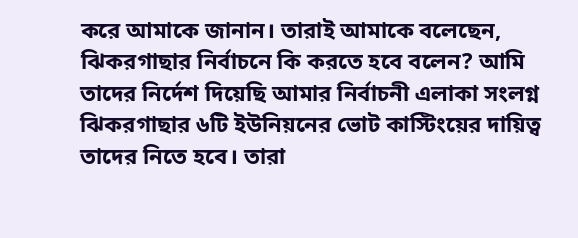করে আমাকে জানান। তারাই আমাকে বলেছেন, ঝিকরগাছার নির্বাচনে কি করতে হবে বলেন? আমি তাদের নির্দেশ দিয়েছি আমার নির্বাচনী এলাকা সংলগ্ন ঝিকরগাছার ৬টি ইউনিয়নের ভোট কাস্টিংয়ের দায়িত্ব তাদের নিতে হবে। তারা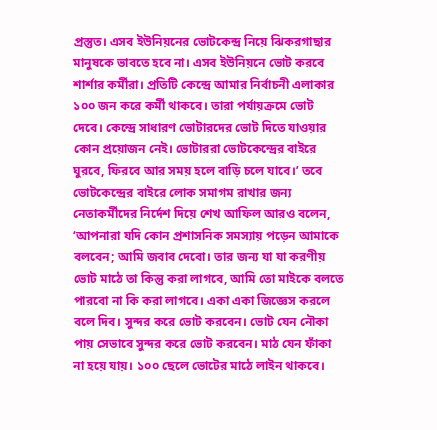প্রস্তুত। এসব ইউনিয়নের ভোটকেন্দ্র নিয়ে ঝিকরগাছার মানুষকে ভাবতে হবে না। এসব ইউনিয়নে ভোট করবে শার্শার কর্মীরা। প্রতিটি কেন্দ্রে আমার নির্বাচনী এলাকার ১০০ জন করে কর্মী থাকবে। তারা পর্যায়ক্রমে ভোট দেবে। কেন্দ্রে সাধারণ ভোটারদের ভোট দিতে যাওয়ার কোন প্রয়োজন নেই। ভোটাররা ভোটকেন্দ্রের বাইরে ঘুরবে, ফিরবে আর সময় হলে বাড়ি চলে যাবে।’ তবে ভোটকেন্দ্রের বাইরে লোক সমাগম রাখার জন্য নেতাকর্মীদের নির্দেশ দিয়ে শেখ আফিল আরও বলেন, ‘আপনারা যদি কোন প্রশাসনিক সমস্যায় পড়েন আমাকে বলবেন; আমি জবাব দেবো। তার জন্য যা যা করণীয় ভোট মাঠে তা কিন্তু করা লাগবে, আমি তো মাইকে বলতে পারবো না কি করা লাগবে। একা একা জিজ্ঞেস করলে বলে দিব। সুন্দর করে ভোট করবেন। ভোট যেন নৌকা পায় সেভাবে সুন্দর করে ভোট করবেন। মাঠ যেন ফাঁকা না হয়ে যায়। ১০০ ছেলে ভোটের মাঠে লাইন থাকবে।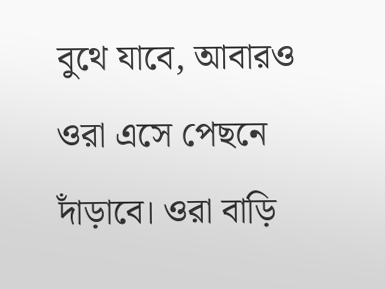বুথে যাবে, আবারও ওরা এসে পেছনে দাঁড়াবে। ওরা বাড়ি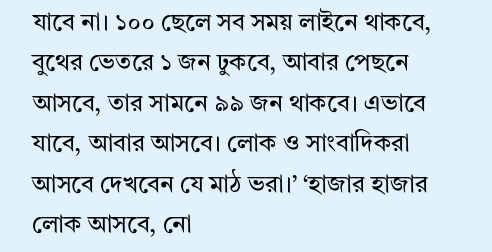যাবে না। ১০০ ছেলে সব সময় লাইনে থাকবে, বুথের ভেতরে ১ জন ঢুকবে, আবার পেছনে আসবে, তার সামনে ৯৯ জন থাকবে। এভাবে যাবে, আবার আসবে। লোক ও সাংবাদিকরা আসবে দেখবেন যে মাঠ ভরা।’ ‘হাজার হাজার লোক আসবে, নো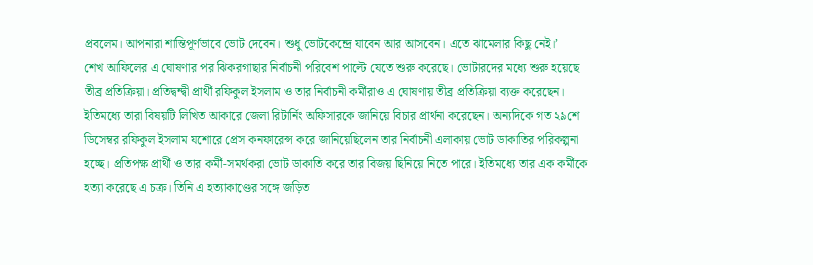প্রবলেম। আপনারা শান্তিপূর্ণভাবে ভোট দেবেন। শুধু ভোটকেন্দ্রে যাবেন আর আসবেন। এতে ঝামেলার কিছু নেই।’
শেখ আফিলের এ ঘোষণার পর ঝিকরগাছার নির্বাচনী পরিবেশ পাল্টে যেতে শুরু করেছে। ভোটারদের মধ্যে শুরু হয়েছে তীব্র প্রতিক্রিয়া। প্রতিদ্বন্দ্বী প্রার্থী রফিকুল ইসলাম ও তার নির্বাচনী কর্মীরাও এ ঘোষণায় তীব্র প্রতিক্রিয়া ব্যক্ত করেছেন। ইতিমধ্যে তারা বিষয়টি লিখিত আকারে জেলা রিটার্নিং অফিসারকে জানিয়ে বিচার প্রার্থনা করেছেন। অন্যদিকে গত ২৯শে ডিসেম্বর রফিকুল ইসলাম যশোরে প্রেস কনফারেন্স করে জানিয়েছিলেন তার নির্বাচনী এলাকায় ভোট ডাকাতির পরিকল্পনা হচ্ছে। প্রতিপক্ষ প্রার্থী ও তার কর্মী-সমর্থকরা ভোট ডাকাতি করে তার বিজয় ছিনিয়ে নিতে পারে। ইতিমধ্যে তার এক কর্মীকে হত্যা করেছে এ চক্র। তিনি এ হত্যাকাণ্ডের সঙ্গে জড়িত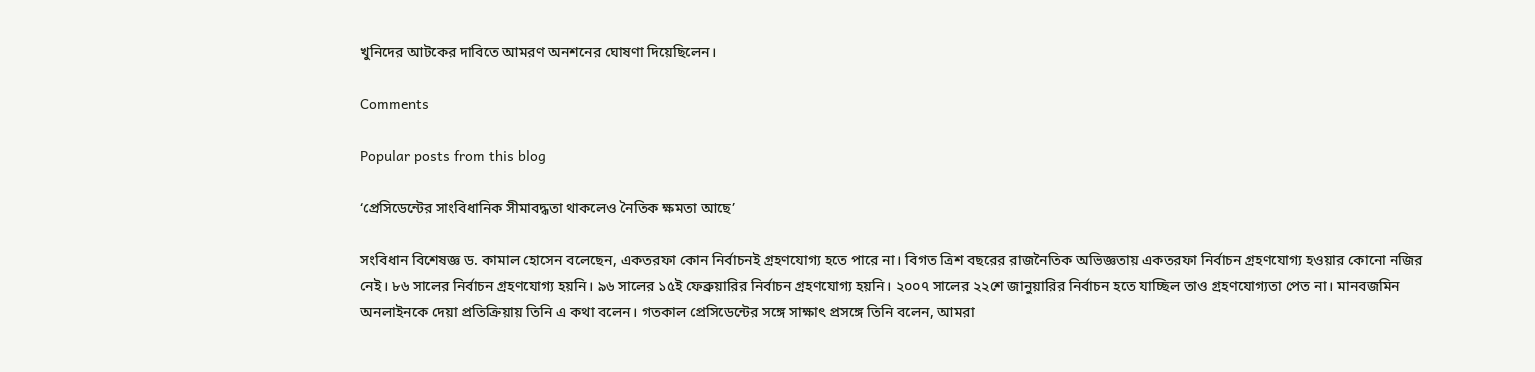খুনিদের আটকের দাবিতে আমরণ অনশনের ঘোষণা দিয়েছিলেন।

Comments

Popular posts from this blog

‘প্রেসিডেন্টের সাংবিধানিক সীমাবদ্ধতা থাকলেও নৈতিক ক্ষমতা আছে’

সংবিধান বিশেষজ্ঞ ড. কামাল হোসেন বলেছেন, একতরফা কোন নির্বাচনই গ্রহণযোগ্য হতে পারে না। বিগত ত্রিশ বছরের রাজনৈতিক অভিজ্ঞতায় একতরফা নির্বাচন গ্রহণযোগ্য হওয়ার কোনো নজির নেই। ৮৬ সালের নির্বাচন গ্রহণযোগ্য হয়নি। ৯৬ সালের ১৫ই ফেব্রুয়ারির নির্বাচন গ্রহণযোগ্য হয়নি। ২০০৭ সালের ২২শে জানুয়ারির নির্বাচন হতে যাচ্ছিল তাও গ্রহণযোগ্যতা পেত না। মানবজমিন অনলাইনকে দেয়া প্রতিক্রিয়ায় তিনি এ কথা বলেন। গতকাল প্রেসিডেন্টের সঙ্গে সাক্ষাৎ প্রসঙ্গে তিনি বলেন, আমরা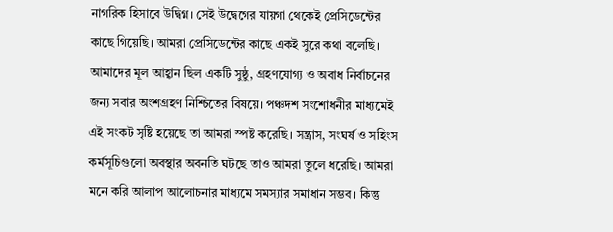নাগরিক হিসাবে উদ্বিগ্ন। সেই উদ্বেগের যায়গা থেকেই প্রেসিডেন্টের কাছে গিয়েছি। আমরা প্রেসিডেন্টের কাছে একই সুরে কথা বলেছি। আমাদের মূল আহ্বান ছিল একটি সুষ্ঠু, গ্রহণযোগ্য ও অবাধ নির্বাচনের জন্য সবার অংশগ্রহণ নিশ্চিতের বিষয়ে। পঞ্চদশ সংশোধনীর মাধ্যমেই এই সংকট সৃষ্টি হয়েছে তা আমরা স্পষ্ট করেছি। সন্ত্রাস, সংঘর্ষ ও সহিংস কর্মসূচিগুলো অবস্থার অবনতি ঘটছে তাও আমরা তুলে ধরেছি। আমরা মনে করি আলাপ আলোচনার মাধ্যমে সমস্যার সমাধান সম্ভব। কিন্তু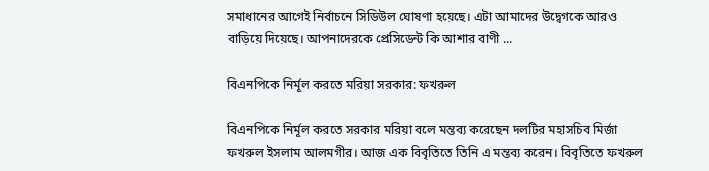সমাধানের আগেই নির্বাচনে সিডিউল ঘোষণা হয়েছে। এটা আমাদের উদ্বেগকে আরও বাড়িয়ে দিয়েছে। আপনাদেরকে প্রেসিডেন্ট কি আশার বাণী ...

বিএনপিকে নির্মূল করতে মরিয়া সরকার: ফখরুল

বিএনপিকে নির্মূল করতে সরকার মরিয়া বলে মন্তব্য করেছেন দলটির মহাসচিব মির্জা ফখরুল ইসলাম আলমগীর। আজ এক বিবৃতিতে তিনি এ মন্তব্য করেন। বিবৃতিতে ফখরুল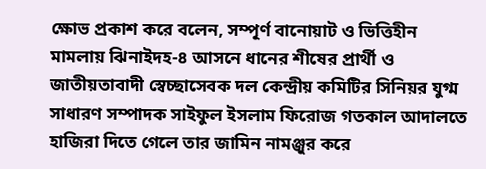ক্ষোভ প্রকাশ করে বলেন, সম্পূর্ণ বানোয়াট ও ভিত্তিহীন মামলায় ঝিনাইদহ-৪ আসনে ধানের শীষের প্রার্থী ও জাতীয়তাবাদী স্বেচ্ছাসেবক দল কেন্দ্রীয় কমিটির সিনিয়র যুগ্ম সাধারণ সম্পাদক সাইফুল ইসলাম ফিরোজ গতকাল আদালতে হাজিরা দিতে গেলে তার জামিন নামঞ্জুর করে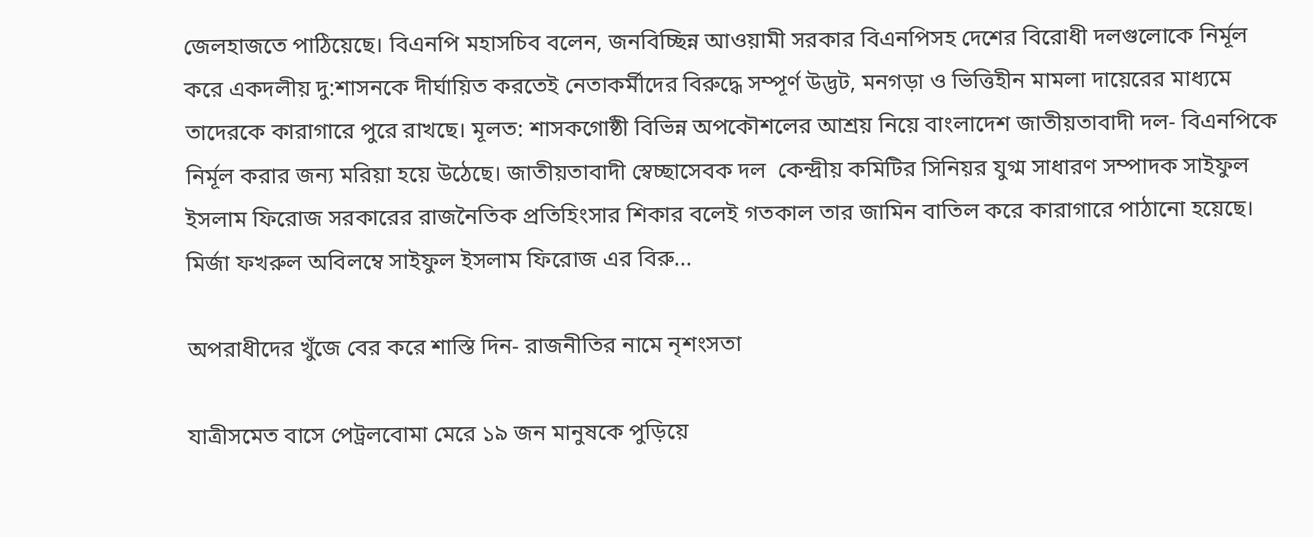জেলহাজতে পাঠিয়েছে। বিএনপি মহাসচিব বলেন, জনবিচ্ছিন্ন আওয়ামী সরকার বিএনপিসহ দেশের বিরোধী দলগুলোকে নির্মূল করে একদলীয় দু:শাসনকে দীর্ঘায়িত করতেই নেতাকর্মীদের বিরুদ্ধে সম্পূর্ণ উদ্ভট, মনগড়া ও ভিত্তিহীন মামলা দায়েরের মাধ্যমে তাদেরকে কারাগারে পুরে রাখছে। মূলত: শাসকগোষ্ঠী বিভিন্ন অপকৌশলের আশ্রয় নিয়ে বাংলাদেশ জাতীয়তাবাদী দল- বিএনপিকে নির্মূল করার জন্য মরিয়া হয়ে উঠেছে। জাতীয়তাবাদী স্বেচ্ছাসেবক দল  কেন্দ্রীয় কমিটির সিনিয়র যুগ্ম সাধারণ সম্পাদক সাইফুল ইসলাম ফিরোজ সরকারের রাজনৈতিক প্রতিহিংসার শিকার বলেই গতকাল তার জামিন বাতিল করে কারাগারে পাঠানো হয়েছে। মির্জা ফখরুল অবিলম্বে সাইফুল ইসলাম ফিরোজ এর বিরু...

অপরাধীদের খুঁজে বের করে শাস্তি দিন- রাজনীতির নামে নৃশংসতা

যাত্রীসমেত বাসে পেট্রলবোমা মেরে ১৯ জন মানুষকে পুড়িয়ে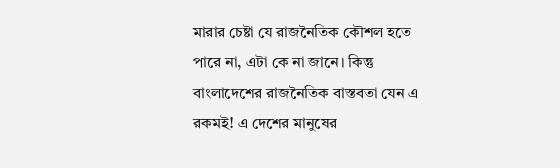মারার চেষ্টা যে রাজনৈতিক কৌশল হতে পারে না, এটা কে না জানে। কিন্তু বাংলাদেশের রাজনৈতিক বাস্তবতা যেন এ রকমই! এ দেশের মানুষের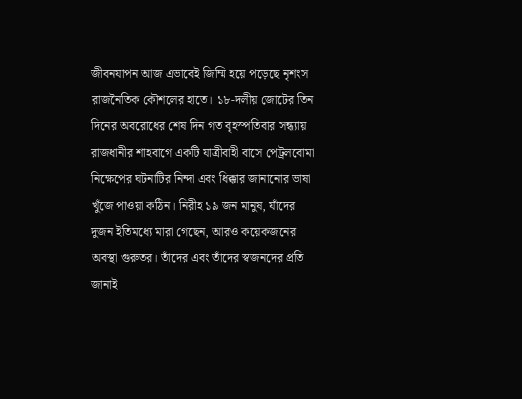জীবনযাপন আজ এভাবেই জিম্মি হয়ে পড়েছে নৃশংস রাজনৈতিক কৌশলের হাতে। ১৮-দলীয় জোটের তিন দিনের অবরোধের শেষ দিন গত বৃহস্পতিবার সন্ধ্যায় রাজধানীর শাহবাগে একটি যাত্রীবাহী বাসে পেট্রলবোমা নিক্ষেপের ঘটনাটির নিন্দা এবং ধিক্কার জানানোর ভাষা খুঁজে পাওয়া কঠিন। নিরীহ ১৯ জন মানুষ, যাঁদের দুজন ইতিমধ্যে মারা গেছেন, আরও কয়েকজনের অবস্থা গুরুতর। তাঁদের এবং তাঁদের স্বজনদের প্রতি জানাই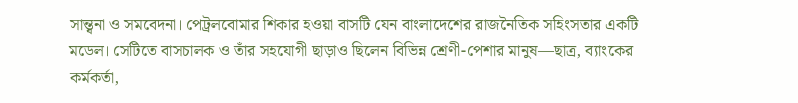সান্ত্বনা ও সমবেদনা। পেট্রলবোমার শিকার হওয়া বাসটি যেন বাংলাদেশের রাজনৈতিক সহিংসতার একটি মডেল। সেটিতে বাসচালক ও তাঁর সহযোগী ছাড়াও ছিলেন বিভিন্ন শ্রেণী-পেশার মানুষ—ছাত্র, ব্যাংকের কর্মকর্তা,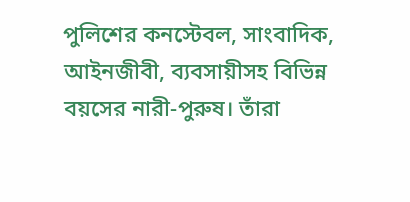পুলিশের কনস্টেবল, সাংবাদিক, আইনজীবী, ব্যবসায়ীসহ বিভিন্ন বয়সের নারী-পুরুষ। তাঁরা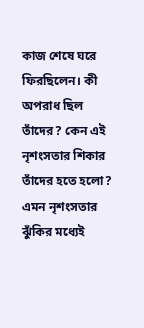কাজ শেষে ঘরে ফিরছিলেন। কী অপরাধ ছিল তাঁদের? কেন এই নৃশংসতার শিকার তাঁদের হতে হলো? এমন নৃশংসতার ঝুঁকির মধ্যেই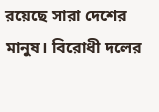রয়েছে সারা দেশের মানুষ। বিরোধী দলের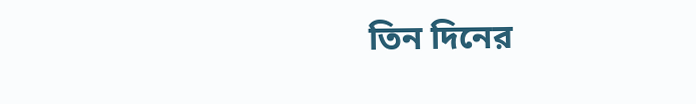তিন দিনের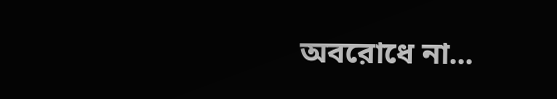অবরোধে না...